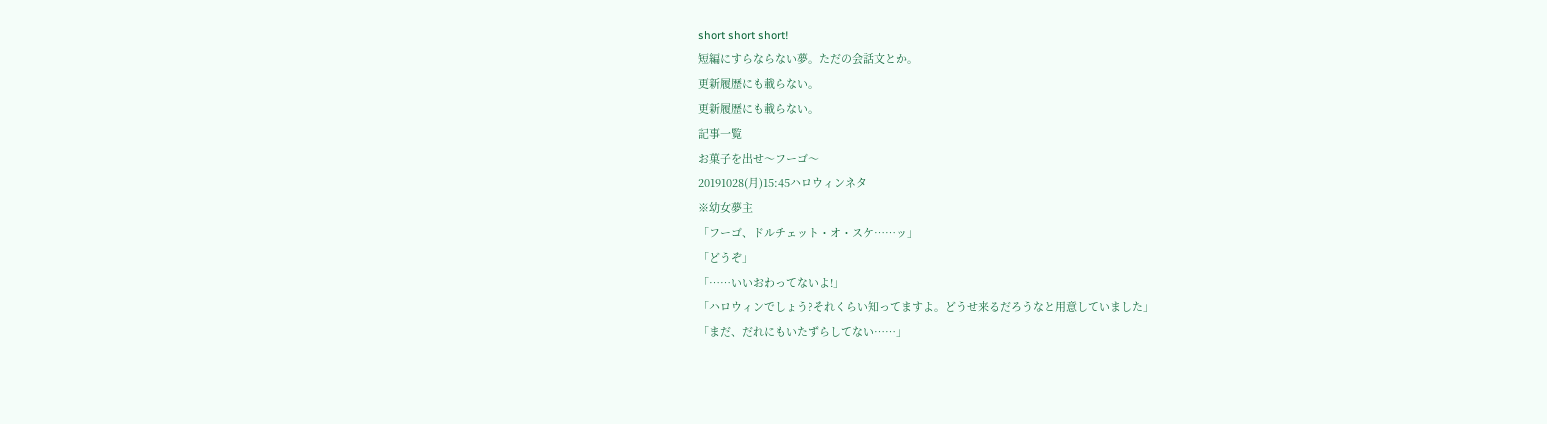short short short!
短編にすらならない夢。ただの会話文とか。
更新履歴にも載らない。
更新履歴にも載らない。
記事一覧
お菓子を出せ〜フーゴ〜
20191028(月)15:45ハロウィンネタ
※幼女夢主
「フーゴ、ドルチェット・オ・スケ……ッ」
「どうぞ」
「……いいおわってないよ!」
「ハロウィンでしょう?それくらい知ってますよ。どうせ来るだろうなと用意していました」
「まだ、だれにもいたずらしてない……」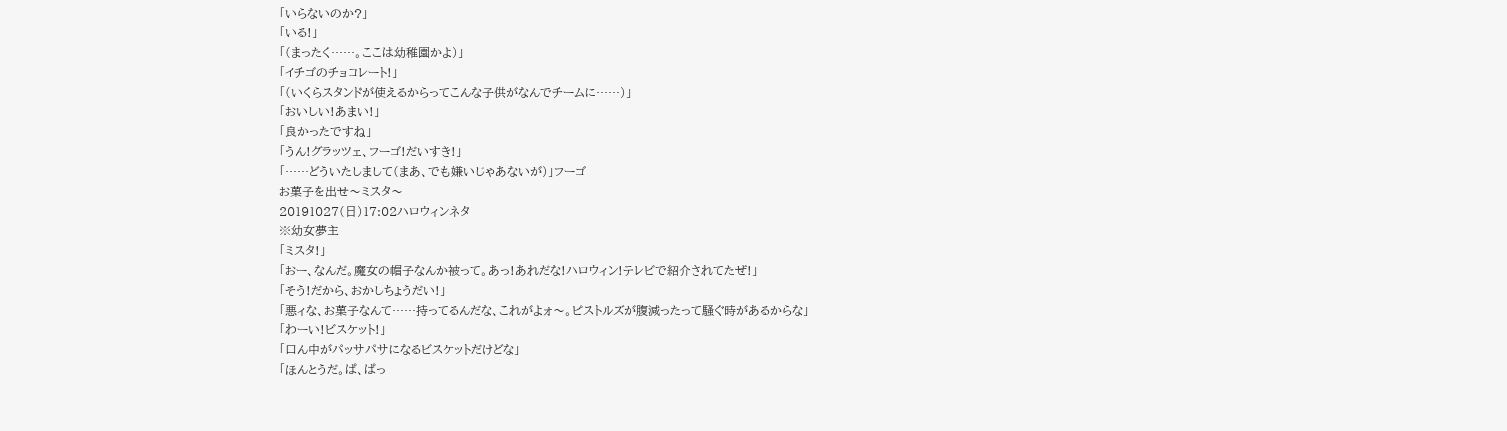「いらないのか?」
「いる!」
「(まったく……。ここは幼稚園かよ)」
「イチゴのチョコレート!」
「(いくらスタンドが使えるからってこんな子供がなんでチームに……)」
「おいしい!あまい!」
「良かったですね」
「うん!グラッツェ、フーゴ!だいすき!」
「……どういたしまして(まあ、でも嫌いじゃあないが)」フーゴ
お菓子を出せ〜ミスタ〜
20191027(日)17:02ハロウィンネタ
※幼女夢主
「ミスタ!」
「おー、なんだ。魔女の帽子なんか被って。あっ!あれだな!ハロウィン!テレビで紹介されてたぜ!」
「そう!だから、おかしちょうだい!」
「悪ィな、お菓子なんて……持ってるんだな、これがよォ〜。ピストルズが腹減ったって騒ぐ時があるからな」
「わーい!ビスケット!」
「口ん中がパッサパサになるビスケットだけどな」
「ほんとうだ。ぱ、ぱっ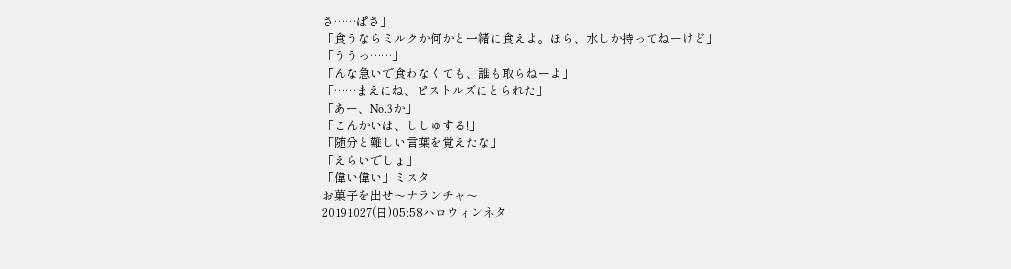さ……ぱさ」
「食うならミルクか何かと一緒に食えよ。ほら、水しか持ってねーけど」
「ううっ……」
「んな急いで食わなくても、誰も取らねーよ」
「……まえにね、ピストルズにとられた」
「あー、No.3か」
「こんかいは、ししゅする!」
「随分と難しい言葉を覚えたな」
「えらいでしょ」
「偉い偉い」ミスタ
お菓子を出せ〜ナランチャ〜
20191027(日)05:58ハロウィンネタ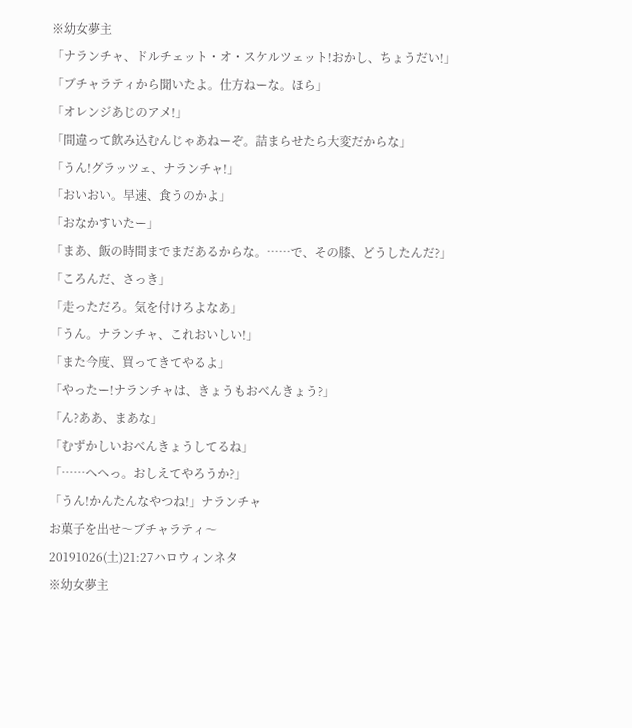※幼女夢主
「ナランチャ、ドルチェット・オ・スケルツェット!おかし、ちょうだい!」
「ブチャラティから聞いたよ。仕方ねーな。ほら」
「オレンジあじのアメ!」
「間違って飲み込むんじゃあねーぞ。詰まらせたら大変だからな」
「うん!グラッツェ、ナランチャ!」
「おいおい。早速、食うのかよ」
「おなかすいたー」
「まあ、飯の時間までまだあるからな。……で、その膝、どうしたんだ?」
「ころんだ、さっき」
「走っただろ。気を付けろよなあ」
「うん。ナランチャ、これおいしい!」
「また今度、買ってきてやるよ」
「やったー!ナランチャは、きょうもおべんきょう?」
「ん?ああ、まあな」
「むずかしいおべんきょうしてるね」
「……へへっ。おしえてやろうか?」
「うん!かんたんなやつね!」ナランチャ
お菓子を出せ〜ブチャラティ〜
20191026(土)21:27ハロウィンネタ
※幼女夢主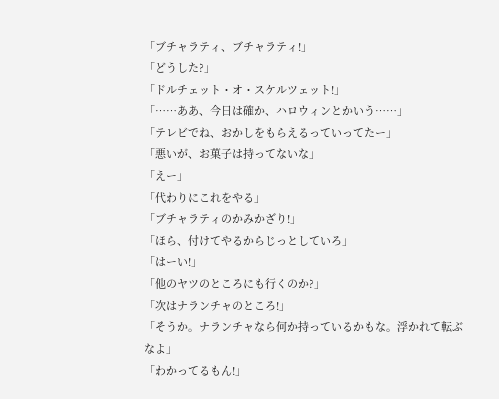「ブチャラティ、ブチャラティ!」
「どうした?」
「ドルチェット・オ・スケルツェット!」
「……ああ、今日は確か、ハロウィンとかいう……」
「テレビでね、おかしをもらえるっていってたー」
「悪いが、お菓子は持ってないな」
「えー」
「代わりにこれをやる」
「ブチャラティのかみかざり!」
「ほら、付けてやるからじっとしていろ」
「はーい!」
「他のヤツのところにも行くのか?」
「次はナランチャのところ!」
「そうか。ナランチャなら何か持っているかもな。浮かれて転ぶなよ」
「わかってるもん!」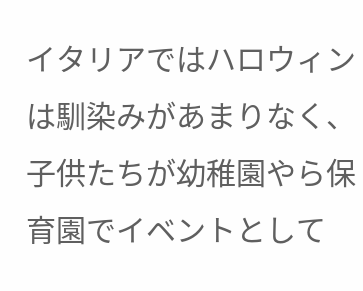イタリアではハロウィンは馴染みがあまりなく、子供たちが幼稚園やら保育園でイベントとして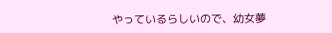やっているらしいので、幼女夢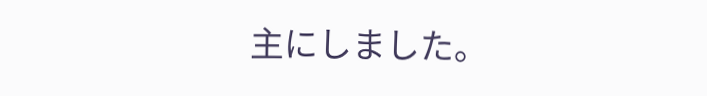主にしました。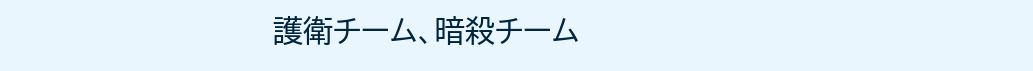護衛チーム、暗殺チーム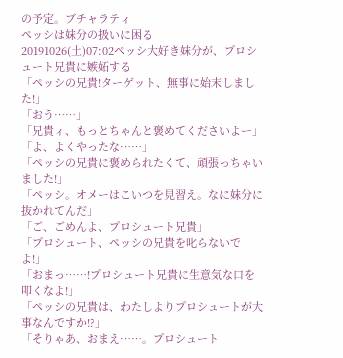の予定。ブチャラティ
ペッシは妹分の扱いに困る
20191026(土)07:02ペッシ大好き妹分が、プロシュート兄貴に嫉妬する
「ペッシの兄貴!ターゲット、無事に始末しました!」
「おう……」
「兄貴ィ、もっとちゃんと褒めてくださいよー」
「よ、よくやったな……」
「ペッシの兄貴に褒められたくて、頑張っちゃいました!」
「ペッシ。オメーはこいつを見習え。なに妹分に抜かれてんだ」
「ご、ごめんよ、プロシュート兄貴」
「プロシュート、ペッシの兄貴を叱らないでよ!」
「おまっ……!プロシュート兄貴に生意気な口を叩くなよ!」
「ペッシの兄貴は、わたしよりプロシュートが大事なんですか!?」
「そりゃあ、おまえ……。プロシュート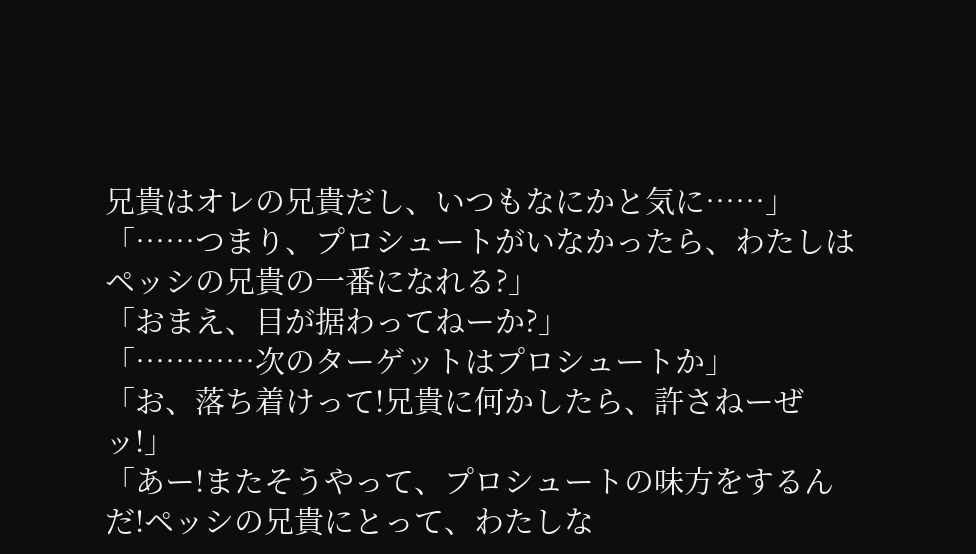兄貴はオレの兄貴だし、いつもなにかと気に……」
「……つまり、プロシュートがいなかったら、わたしはペッシの兄貴の一番になれる?」
「おまえ、目が据わってねーか?」
「…………次のターゲットはプロシュートか」
「お、落ち着けって!兄貴に何かしたら、許さねーぜッ!」
「あー!またそうやって、プロシュートの味方をするんだ!ペッシの兄貴にとって、わたしな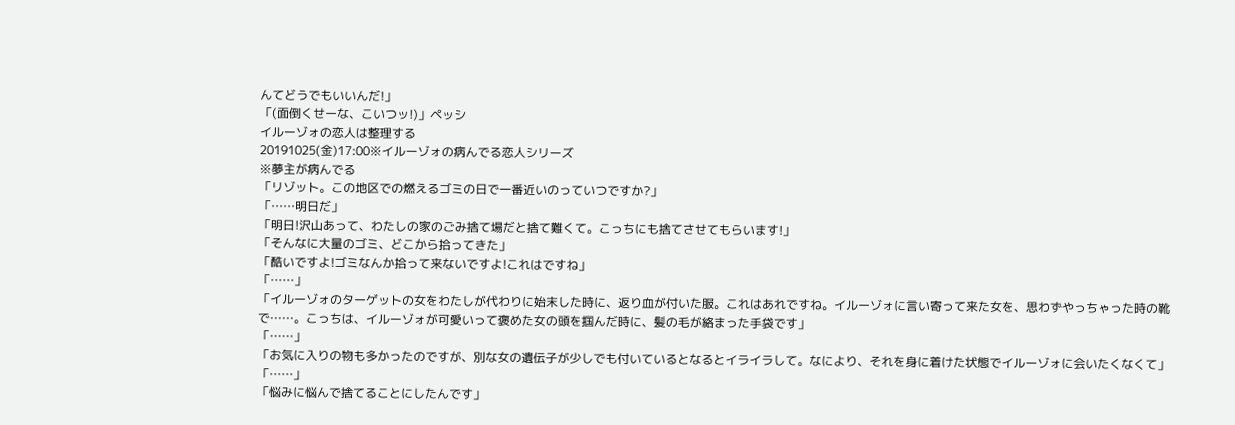んてどうでもいいんだ!」
「(面倒くせーな、こいつッ!)」ペッシ
イルーゾォの恋人は整理する
20191025(金)17:00※イルーゾォの病んでる恋人シリーズ
※夢主が病んでる
「リゾット。この地区での燃えるゴミの日で一番近いのっていつですか?」
「……明日だ」
「明日!沢山あって、わたしの家のごみ捨て場だと捨て難くて。こっちにも捨てさせてもらいます!」
「そんなに大量のゴミ、どこから拾ってきた」
「酷いですよ!ゴミなんか拾って来ないですよ!これはですね」
「……」
「イルーゾォのターゲットの女をわたしが代わりに始末した時に、返り血が付いた服。これはあれですね。イルーゾォに言い寄って来た女を、思わずやっちゃった時の靴で……。こっちは、イルーゾォが可愛いって褒めた女の頭を掴んだ時に、髪の毛が絡まった手袋です」
「……」
「お気に入りの物も多かったのですが、別な女の遺伝子が少しでも付いているとなるとイライラして。なにより、それを身に着けた状態でイルーゾォに会いたくなくて」
「……」
「悩みに悩んで捨てることにしたんです」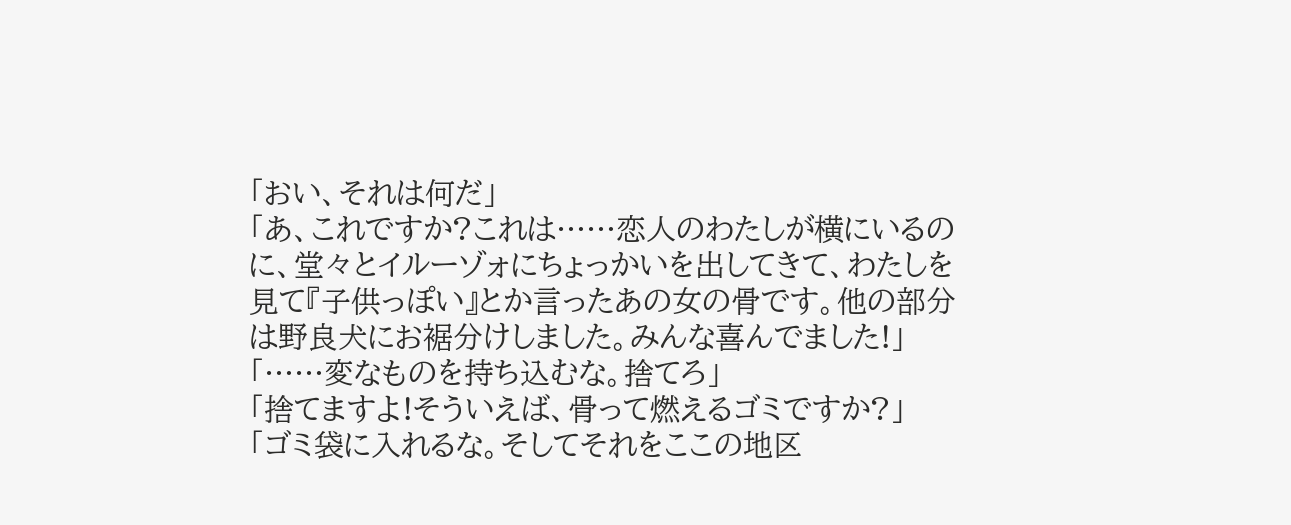「おい、それは何だ」
「あ、これですか?これは……恋人のわたしが横にいるのに、堂々とイルーゾォにちょっかいを出してきて、わたしを見て『子供っぽい』とか言ったあの女の骨です。他の部分は野良犬にお裾分けしました。みんな喜んでました!」
「……変なものを持ち込むな。捨てろ」
「捨てますよ!そういえば、骨って燃えるゴミですか?」
「ゴミ袋に入れるな。そしてそれをここの地区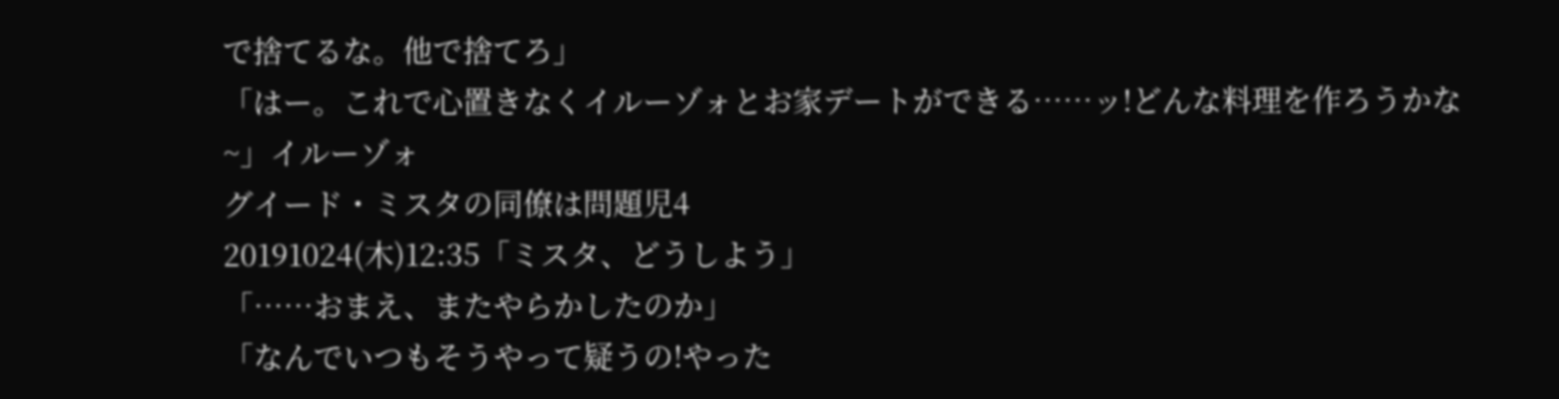で捨てるな。他で捨てろ」
「はー。これで心置きなくイルーゾォとお家デートができる……ッ!どんな料理を作ろうかな~」イルーゾォ
グイード・ミスタの同僚は問題児4
20191024(木)12:35「ミスタ、どうしよう」
「……おまえ、またやらかしたのか」
「なんでいつもそうやって疑うの!やった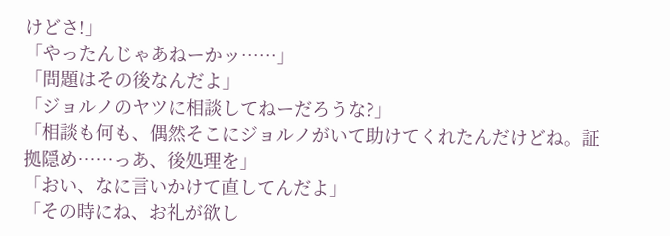けどさ!」
「やったんじゃあねーかッ……」
「問題はその後なんだよ」
「ジョルノのヤツに相談してねーだろうな?」
「相談も何も、偶然そこにジョルノがいて助けてくれたんだけどね。証拠隠め……っあ、後処理を」
「おい、なに言いかけて直してんだよ」
「その時にね、お礼が欲し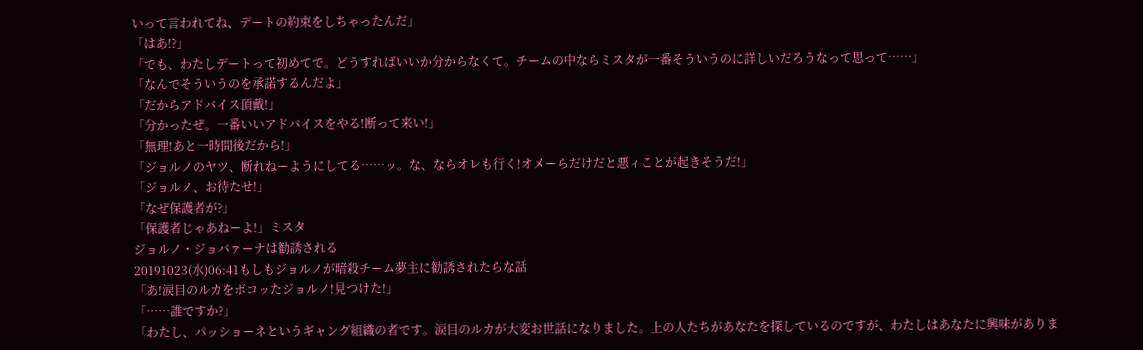いって言われてね、デートの約束をしちゃったんだ」
「はあ!?」
「でも、わたしデートって初めてで。どうすればいいか分からなくて。チームの中ならミスタが一番そういうのに詳しいだろうなって思って……」
「なんでそういうのを承諾するんだよ」
「だからアドバイス頂戴!」
「分かったぜ。一番いいアドバイスをやる!断って来い!」
「無理!あと一時間後だから!」
「ジョルノのヤツ、断れねーようにしてる……ッ。な、ならオレも行く!オメーらだけだと悪ィことが起きそうだ!」
「ジョルノ、お待たせ!」
「なぜ保護者が?」
「保護者じゃあねーよ!」ミスタ
ジョルノ・ジョバァーナは勧誘される
20191023(水)06:41もしもジョルノが暗殺チーム夢主に勧誘されたらな話
「あ!涙目のルカをボコッたジョルノ!見つけた!」
「……誰ですか?」
「わたし、パッショーネというギャング組織の者です。涙目のルカが大変お世話になりました。上の人たちがあなたを探しているのですが、わたしはあなたに興味がありま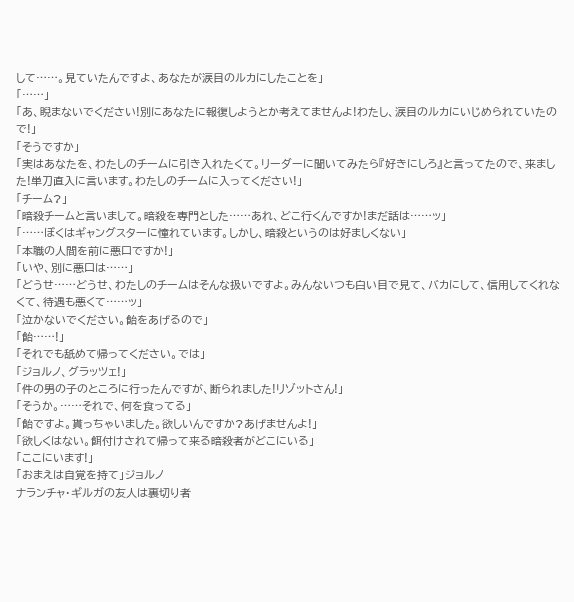して……。見ていたんですよ、あなたが涙目のルカにしたことを」
「……」
「あ、睨まないでください!別にあなたに報復しようとか考えてませんよ!わたし、涙目のルカにいじめられていたので!」
「そうですか」
「実はあなたを、わたしのチームに引き入れたくて。リーダーに聞いてみたら『好きにしろ』と言ってたので、来ました!単刀直入に言います。わたしのチームに入ってください!」
「チーム?」
「暗殺チームと言いまして。暗殺を専門とした……あれ、どこ行くんですか!まだ話は……ッ」
「……ぼくはギャングスターに憧れています。しかし、暗殺というのは好ましくない」
「本職の人間を前に悪口ですか!」
「いや、別に悪口は……」
「どうせ……どうせ、わたしのチームはそんな扱いですよ。みんないつも白い目で見て、バカにして、信用してくれなくて、待遇も悪くて……ッ」
「泣かないでください。飴をあげるので」
「飴……!」
「それでも舐めて帰ってください。では」
「ジョルノ、グラッツェ!」
「件の男の子のところに行ったんですが、断られました!リゾットさん!」
「そうか。……それで、何を食ってる」
「飴ですよ。貰っちゃいました。欲しいんですか?あげませんよ!」
「欲しくはない。餌付けされて帰って来る暗殺者がどこにいる」
「ここにいます!」
「おまえは自覚を持て」ジョルノ
ナランチャ・ギルガの友人は裏切り者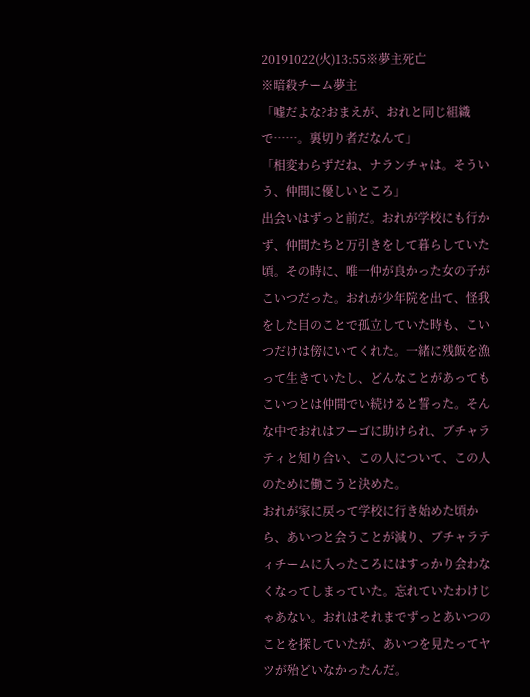20191022(火)13:55※夢主死亡
※暗殺チーム夢主
「嘘だよな?おまえが、おれと同じ組織で……。裏切り者だなんて」
「相変わらずだね、ナランチャは。そういう、仲間に優しいところ」
出会いはずっと前だ。おれが学校にも行かず、仲間たちと万引きをして暮らしていた頃。その時に、唯一仲が良かった女の子がこいつだった。おれが少年院を出て、怪我をした目のことで孤立していた時も、こいつだけは傍にいてくれた。一緒に残飯を漁って生きていたし、どんなことがあってもこいつとは仲間でい続けると誓った。そんな中でおれはフーゴに助けられ、ブチャラティと知り合い、この人について、この人のために働こうと決めた。
おれが家に戻って学校に行き始めた頃から、あいつと会うことが減り、ブチャラティチームに入ったころにはすっかり会わなくなってしまっていた。忘れていたわけじゃあない。おれはそれまでずっとあいつのことを探していたが、あいつを見たってヤツが殆どいなかったんだ。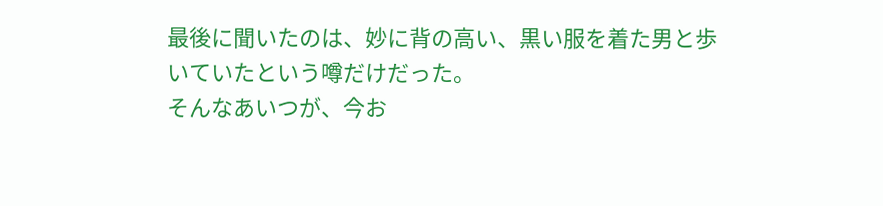最後に聞いたのは、妙に背の高い、黒い服を着た男と歩いていたという噂だけだった。
そんなあいつが、今お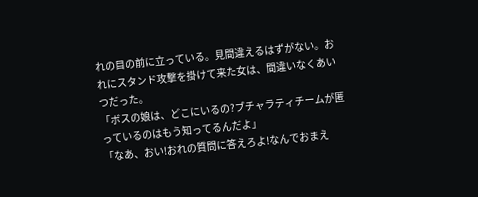れの目の前に立っている。見間違えるはずがない。おれにスタンド攻撃を掛けて来た女は、間違いなくあいつだった。
「ボスの娘は、どこにいるの?ブチャラティチームが匿っているのはもう知ってるんだよ」
「なあ、おい!おれの質問に答えろよ!なんでおまえ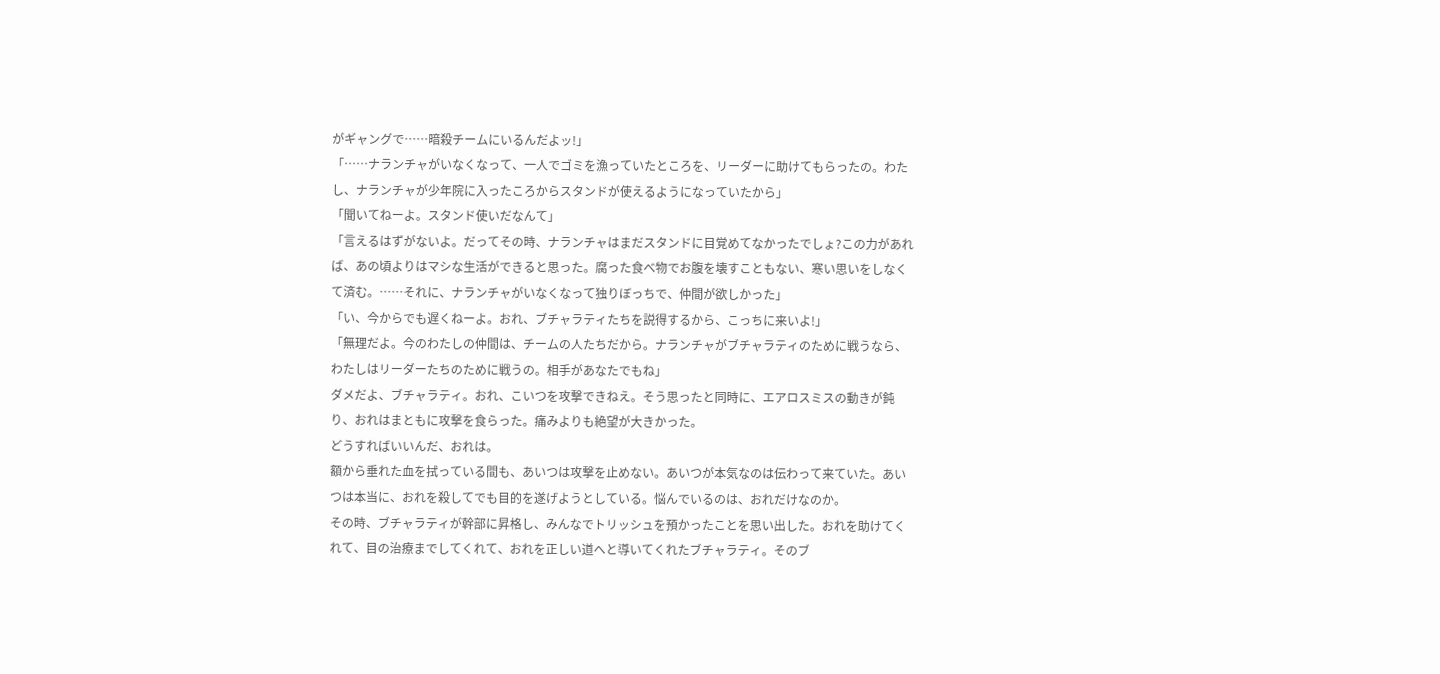がギャングで……暗殺チームにいるんだよッ!」
「……ナランチャがいなくなって、一人でゴミを漁っていたところを、リーダーに助けてもらったの。わたし、ナランチャが少年院に入ったころからスタンドが使えるようになっていたから」
「聞いてねーよ。スタンド使いだなんて」
「言えるはずがないよ。だってその時、ナランチャはまだスタンドに目覚めてなかったでしょ?この力があれば、あの頃よりはマシな生活ができると思った。腐った食べ物でお腹を壊すこともない、寒い思いをしなくて済む。……それに、ナランチャがいなくなって独りぼっちで、仲間が欲しかった」
「い、今からでも遅くねーよ。おれ、ブチャラティたちを説得するから、こっちに来いよ!」
「無理だよ。今のわたしの仲間は、チームの人たちだから。ナランチャがブチャラティのために戦うなら、わたしはリーダーたちのために戦うの。相手があなたでもね」
ダメだよ、ブチャラティ。おれ、こいつを攻撃できねえ。そう思ったと同時に、エアロスミスの動きが鈍り、おれはまともに攻撃を食らった。痛みよりも絶望が大きかった。
どうすればいいんだ、おれは。
額から垂れた血を拭っている間も、あいつは攻撃を止めない。あいつが本気なのは伝わって来ていた。あいつは本当に、おれを殺してでも目的を遂げようとしている。悩んでいるのは、おれだけなのか。
その時、ブチャラティが幹部に昇格し、みんなでトリッシュを預かったことを思い出した。おれを助けてくれて、目の治療までしてくれて、おれを正しい道へと導いてくれたブチャラティ。そのブ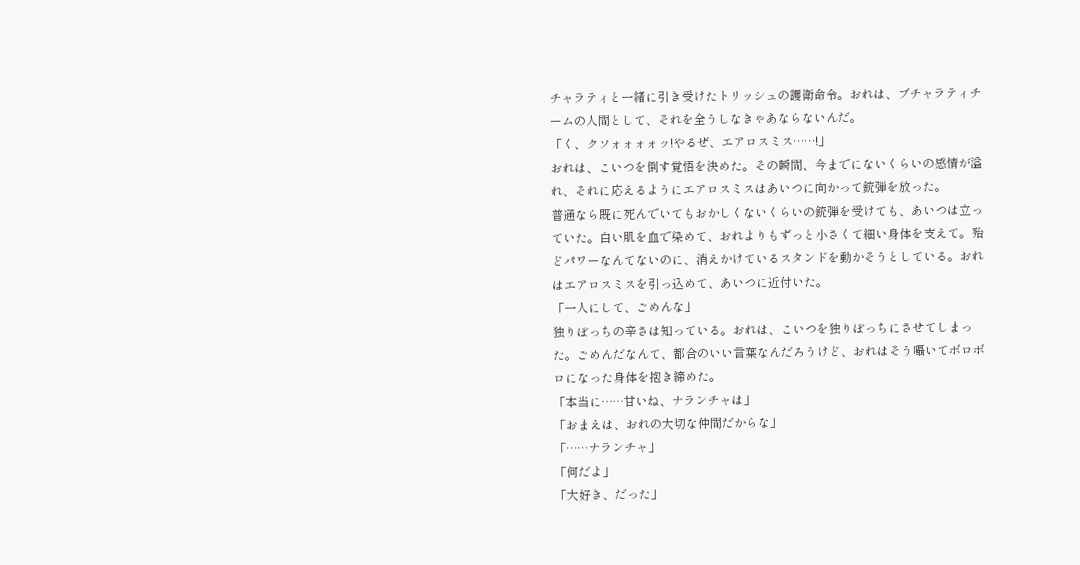チャラティと一緒に引き受けたトリッシュの護衛命令。おれは、ブチャラティチームの人間として、それを全うしなきゃあならないんだ。
「く、クソォォォォッ!やるぜ、エアロスミス……!」
おれは、こいつを倒す覚悟を決めた。その瞬間、今までにないくらいの感情が溢れ、それに応えるようにエアロスミスはあいつに向かって銃弾を放った。
普通なら既に死んでいてもおかしくないくらいの銃弾を受けても、あいつは立っていた。白い肌を血で染めて、おれよりもずっと小さくて細い身体を支えて。殆どパワーなんてないのに、消えかけているスタンドを動かそうとしている。おれはエアロスミスを引っ込めて、あいつに近付いた。
「一人にして、ごめんな」
独りぼっちの辛さは知っている。おれは、こいつを独りぼっちにさせてしまった。ごめんだなんて、都合のいい言葉なんだろうけど、おれはそう囁いてボロボロになった身体を抱き締めた。
「本当に……甘いね、ナランチャは」
「おまえは、おれの大切な仲間だからな」
「……ナランチャ」
「何だよ」
「大好き、だった」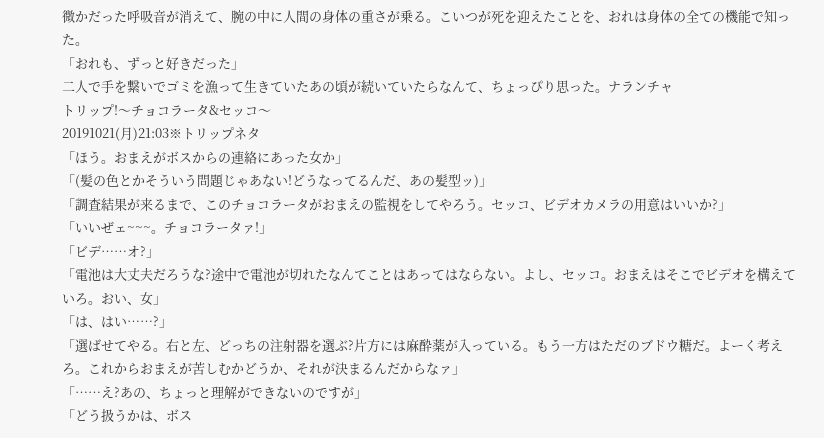微かだった呼吸音が消えて、腕の中に人間の身体の重さが乗る。こいつが死を迎えたことを、おれは身体の全ての機能で知った。
「おれも、ずっと好きだった」
二人で手を繋いでゴミを漁って生きていたあの頃が続いていたらなんて、ちょっぴり思った。ナランチャ
トリップ!〜チョコラータ&セッコ〜
20191021(月)21:03※トリップネタ
「ほう。おまえがボスからの連絡にあった女か」
「(髪の色とかそういう問題じゃあない!どうなってるんだ、あの髪型ッ)」
「調査結果が来るまで、このチョコラータがおまえの監視をしてやろう。セッコ、ビデオカメラの用意はいいか?」
「いいぜェ~~~。チョコラータァ!」
「ビデ……オ?」
「電池は大丈夫だろうな?途中で電池が切れたなんてことはあってはならない。よし、セッコ。おまえはそこでビデオを構えていろ。おい、女」
「は、はい……?」
「選ばせてやる。右と左、どっちの注射器を選ぶ?片方には麻酔薬が入っている。もう一方はただのブドウ糖だ。よーく考えろ。これからおまえが苦しむかどうか、それが決まるんだからなァ」
「……え?あの、ちょっと理解ができないのですが」
「どう扱うかは、ボス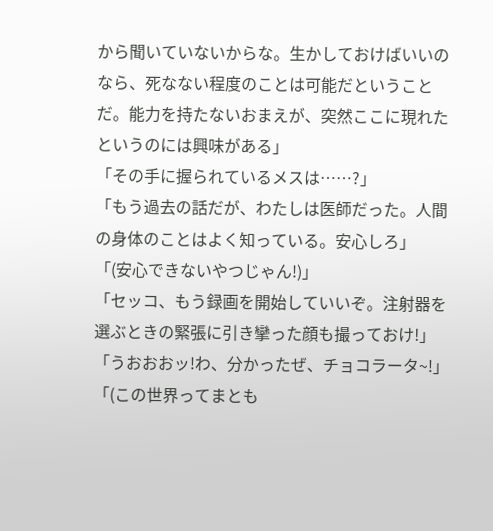から聞いていないからな。生かしておけばいいのなら、死なない程度のことは可能だということだ。能力を持たないおまえが、突然ここに現れたというのには興味がある」
「その手に握られているメスは……?」
「もう過去の話だが、わたしは医師だった。人間の身体のことはよく知っている。安心しろ」
「(安心できないやつじゃん!)」
「セッコ、もう録画を開始していいぞ。注射器を選ぶときの緊張に引き攣った顔も撮っておけ!」
「うおおおッ!わ、分かったぜ、チョコラータ~!」
「(この世界ってまとも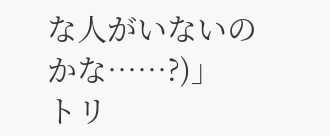な人がいないのかな……?)」
トリ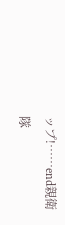ップ!……end親衛隊